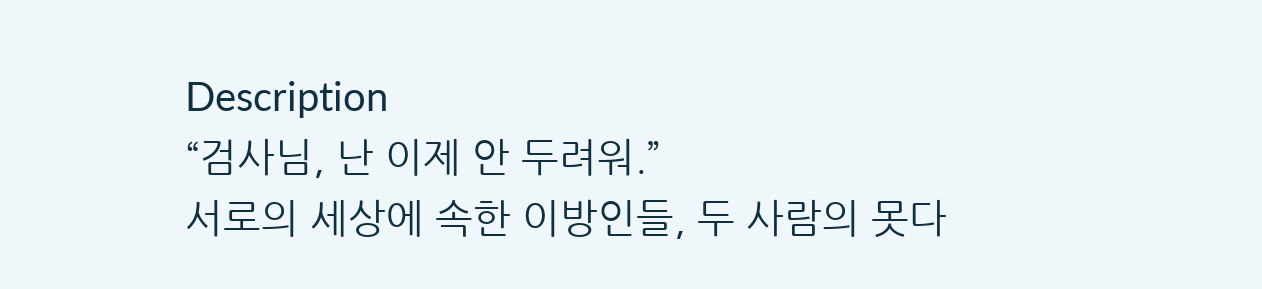Description
“검사님, 난 이제 안 두려워.”
서로의 세상에 속한 이방인들, 두 사람의 못다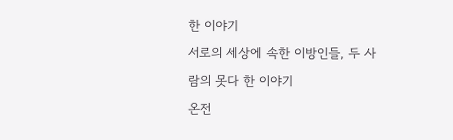한 이야기
서로의 세상에 속한 이방인들, 두 사람의 못다 한 이야기
온전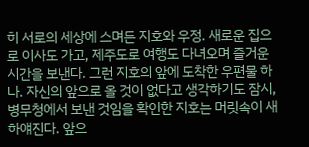히 서로의 세상에 스며든 지호와 우정. 새로운 집으로 이사도 가고, 제주도로 여행도 다녀오며 즐거운 시간을 보낸다. 그런 지호의 앞에 도착한 우편물 하나. 자신의 앞으로 올 것이 없다고 생각하기도 잠시, 병무청에서 보낸 것임을 확인한 지호는 머릿속이 새하얘진다. 앞으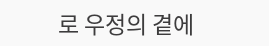로 우정의 곁에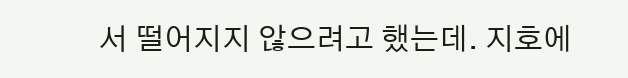서 떨어지지 않으려고 했는데. 지호에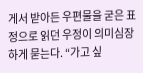게서 받아든 우편물을 굳은 표정으로 읽던 우정이 의미심장하게 묻는다. “가고 싶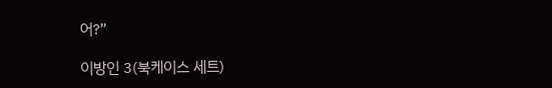어?”

이방인 3(북케이스 세트)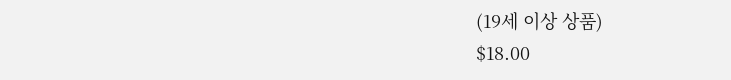(19세 이상 상품)
$18.00